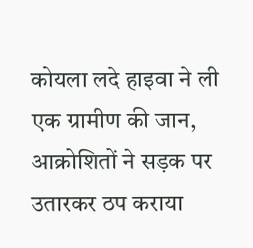कोयला लदे हाइवा ने ली एक ग्रामीण की जान, आक्रोशितों ने सड़क पर उतारकर ठप कराया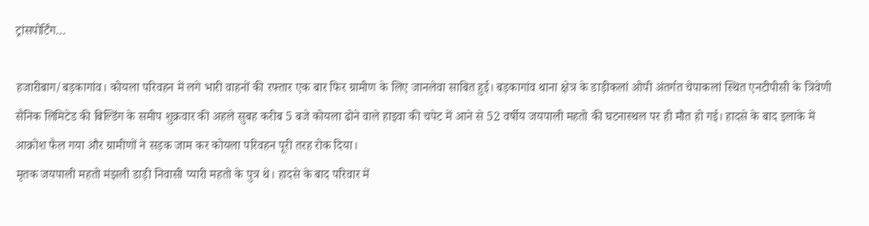ट्रांसपोर्टिंग…

हजारीबाग/बड़कागांव। कोयला परिवहन में लगे भारी वाहनों की रफ्तार एक बार फिर ग्रामीण के लिए जानलेवा साबित हुई। बड़कागांव थाना क्षेत्र के डाड़ीकलां ओपी अंतर्गत चेपाकलां स्थित एनटीपीसी के त्रिवेणी सैनिक लिमिटेड की बिल्डिंग के समीप शुक्रवार की अहले सुबह करीब 5 बजे कोयला ढोने वाले हाइवा की चपेट में आने से 52 वर्षीय जयपाली महतो की घटनास्थल पर ही मौत हो गई। हादसे के बाद इलाके में आक्रोश फैल गया और ग्रामीणों ने सड़क जाम कर कोयला परिवहन पूरी तरह रोक दिया।
मृतक जयपाली महतो मंझली डाड़ी निवासी प्यारी महतो के पुत्र थे। हादसे के बाद परिवार में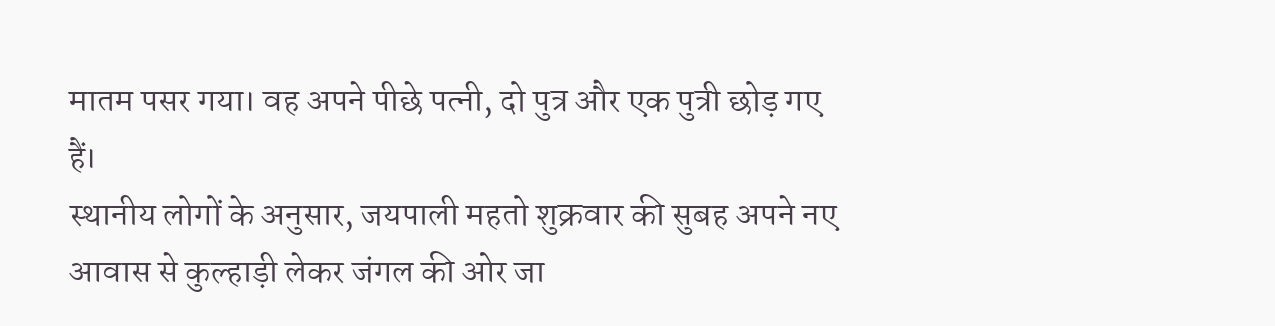मातम पसर गया। वह अपने पीछे पत्नी, दो पुत्र और एक पुत्री छोड़ गए हैं।
स्थानीय लोगों के अनुसार, जयपाली महतो शुक्रवार की सुबह अपने नए आवास से कुल्हाड़ी लेकर जंगल की ओर जा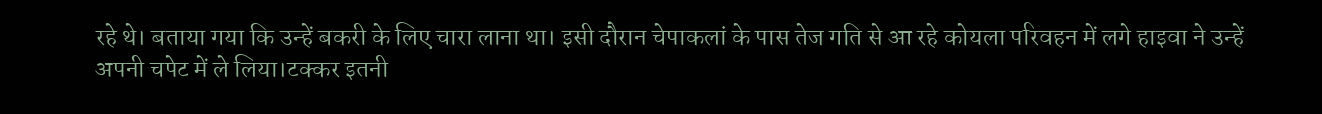रहे थे। बताया गया कि उन्हें बकरी के लिए चारा लाना था। इसी दौरान चेपाकलां के पास तेज गति से आ रहे कोयला परिवहन में लगे हाइवा ने उन्हें अपनी चपेट में ले लिया।टक्कर इतनी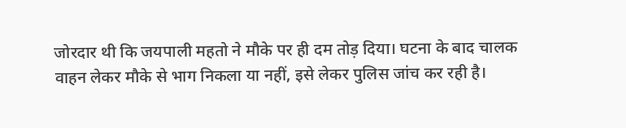जोरदार थी कि जयपाली महतो ने मौके पर ही दम तोड़ दिया। घटना के बाद चालक वाहन लेकर मौके से भाग निकला या नहीं, इसे लेकर पुलिस जांच कर रही है।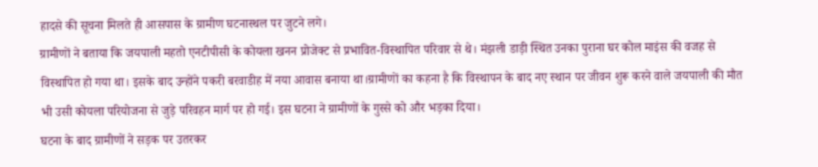हादसे की सूचना मिलते ही आसपास के ग्रामीण घटनास्थल पर जुटने लगे।
ग्रामीणों ने बताया कि जयपाली महतो एनटीपीसी के कोयला खनन प्रोजेक्ट से प्रभावित-विस्थापित परिवार से थे। मंझली डाड़ी स्थित उनका पुराना घर कोल माइंस की वजह से विस्थापित हो गया था। इसके बाद उन्होंने पकरी बरवाडीह में नया आवास बनाया था।ग्रामीणों का कहना है कि विस्थापन के बाद नए स्थान पर जीवन शुरू करने वाले जयपाली की मौत भी उसी कोयला परियोजना से जुड़े परिवहन मार्ग पर हो गई। इस घटना ने ग्रामीणों के गुस्से को और भड़का दिया।
घटना के बाद ग्रामीणों ने सड़क पर उतरकर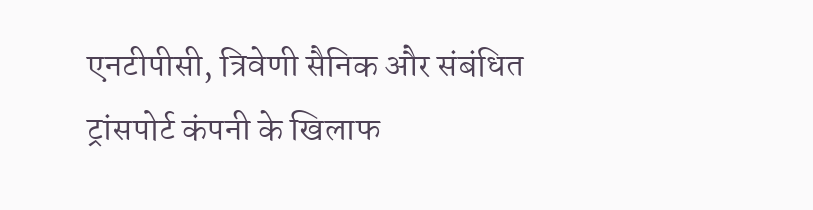एनटीपीसी, त्रिवेणी सैनिक और संबंधित ट्रांसपोर्ट कंपनी के खिलाफ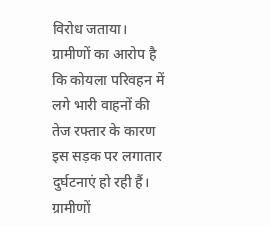विरोध जताया। ग्रामीणों का आरोप है कि कोयला परिवहन में लगे भारी वाहनों की तेज रफ्तार के कारण इस सड़क पर लगातार दुर्घटनाएं हो रही हैं। ग्रामीणों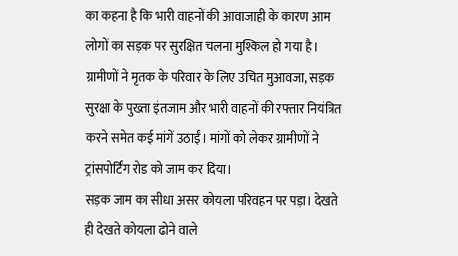का कहना है कि भारी वाहनों की आवाजाही के कारण आम लोगों का सड़क पर सुरक्षित चलना मुश्किल हो गया है।
ग्रामीणों ने मृतक के परिवार के लिए उचित मुआवजा, सड़क सुरक्षा के पुख्ता इंतजाम और भारी वाहनों की रफ्तार नियंत्रित करने समेत कई मांगें उठाईं। मांगों को लेकर ग्रामीणों ने ट्रांसपोर्टिंग रोड को जाम कर दिया।
सड़क जाम का सीधा असर कोयला परिवहन पर पड़ा। देखते ही देखते कोयला ढोने वाले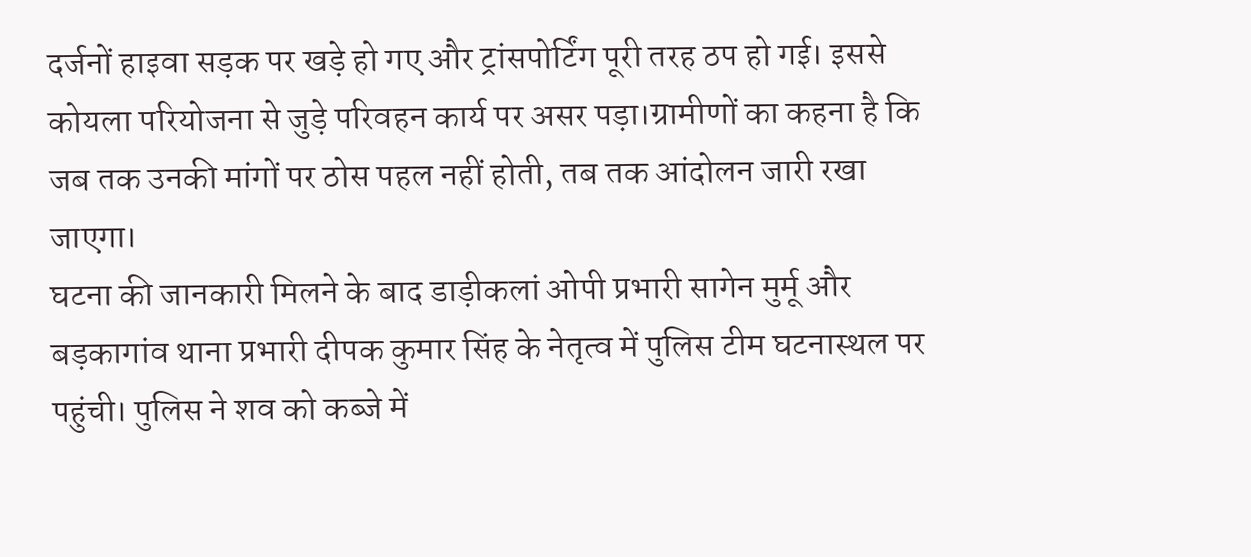दर्जनों हाइवा सड़क पर खड़े हो गए और ट्रांसपोर्टिंग पूरी तरह ठप हो गई। इससे कोयला परियोजना से जुड़े परिवहन कार्य पर असर पड़ा।ग्रामीणों का कहना है कि जब तक उनकी मांगों पर ठोस पहल नहीं होती, तब तक आंदोलन जारी रखा जाएगा।
घटना की जानकारी मिलने के बाद डाड़ीकलां ओपी प्रभारी सागेन मुर्मू और बड़कागांव थाना प्रभारी दीपक कुमार सिंह के नेतृत्व में पुलिस टीम घटनास्थल पर पहुंची। पुलिस ने शव को कब्जे में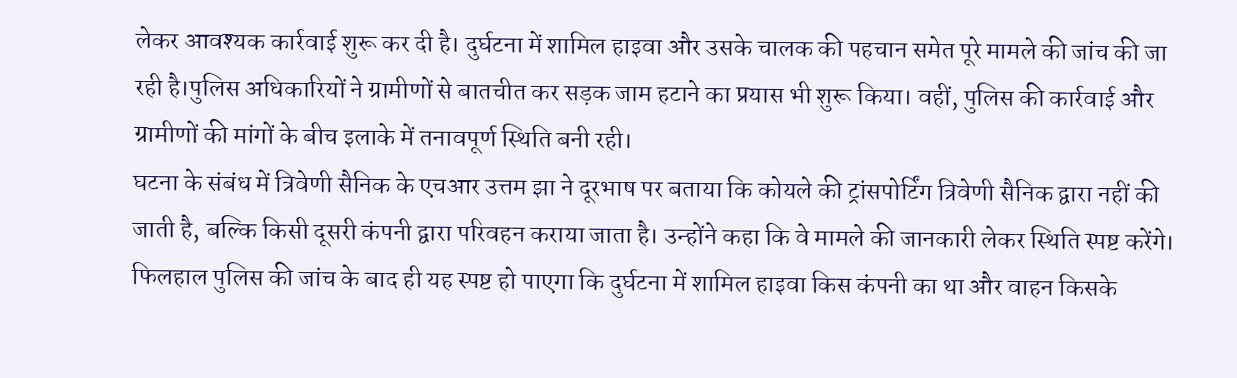लेकर आवश्यक कार्रवाई शुरू कर दी है। दुर्घटना में शामिल हाइवा और उसके चालक की पहचान समेत पूरे मामले की जांच की जा रही है।पुलिस अधिकारियों ने ग्रामीणों से बातचीत कर सड़क जाम हटाने का प्रयास भी शुरू किया। वहीं, पुलिस की कार्रवाई और ग्रामीणों की मांगों के बीच इलाके में तनावपूर्ण स्थिति बनी रही।
घटना के संबंध में त्रिवेणी सैनिक के एचआर उत्तम झा ने दूरभाष पर बताया कि कोयले की ट्रांसपोर्टिंग त्रिवेणी सैनिक द्वारा नहीं की जाती है, बल्कि किसी दूसरी कंपनी द्वारा परिवहन कराया जाता है। उन्होंने कहा कि वे मामले की जानकारी लेकर स्थिति स्पष्ट करेंगे।
फिलहाल पुलिस की जांच के बाद ही यह स्पष्ट हो पाएगा कि दुर्घटना में शामिल हाइवा किस कंपनी का था और वाहन किसके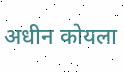अधीन कोयला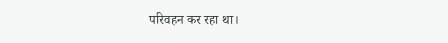परिवहन कर रहा था।